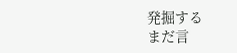発掘する
まだ言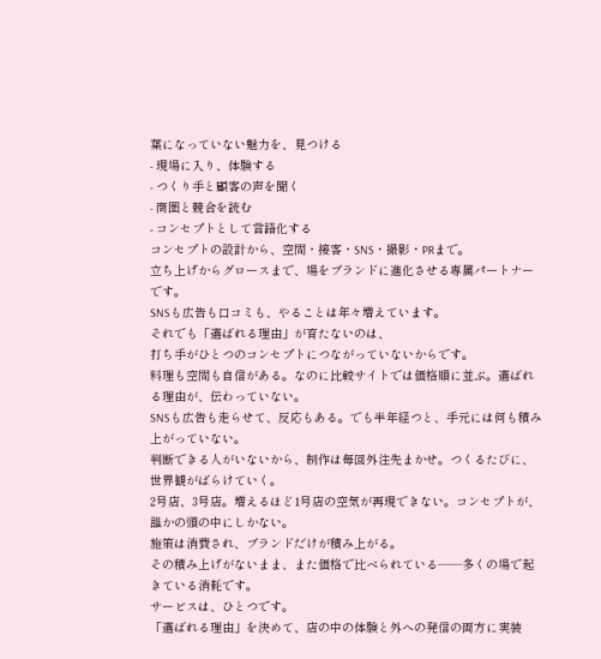葉になっていない魅力を、見つける
- 現場に入り、体験する
- つくり手と顧客の声を聞く
- 商圏と競合を読む
- コンセプトとして言語化する
コンセプトの設計から、空間・接客・SNS・撮影・PRまで。
立ち上げからグロースまで、場をブランドに進化させる専属パートナーです。
SNSも広告も口コミも、やることは年々増えています。
それでも「選ばれる理由」が育たないのは、
打ち手がひとつのコンセプトにつながっていないからです。
料理も空間も自信がある。なのに比較サイトでは価格順に並ぶ。選ばれる理由が、伝わっていない。
SNSも広告も走らせて、反応もある。でも半年経つと、手元には何も積み上がっていない。
判断できる人がいないから、制作は毎回外注先まかせ。つくるたびに、世界観がばらけていく。
2号店、3号店。増えるほど1号店の空気が再現できない。コンセプトが、誰かの頭の中にしかない。
施策は消費され、ブランドだけが積み上がる。
その積み上げがないまま、また価格で比べられている——多くの場で起きている消耗です。
サービスは、ひとつです。
「選ばれる理由」を決めて、店の中の体験と外への発信の両方に実装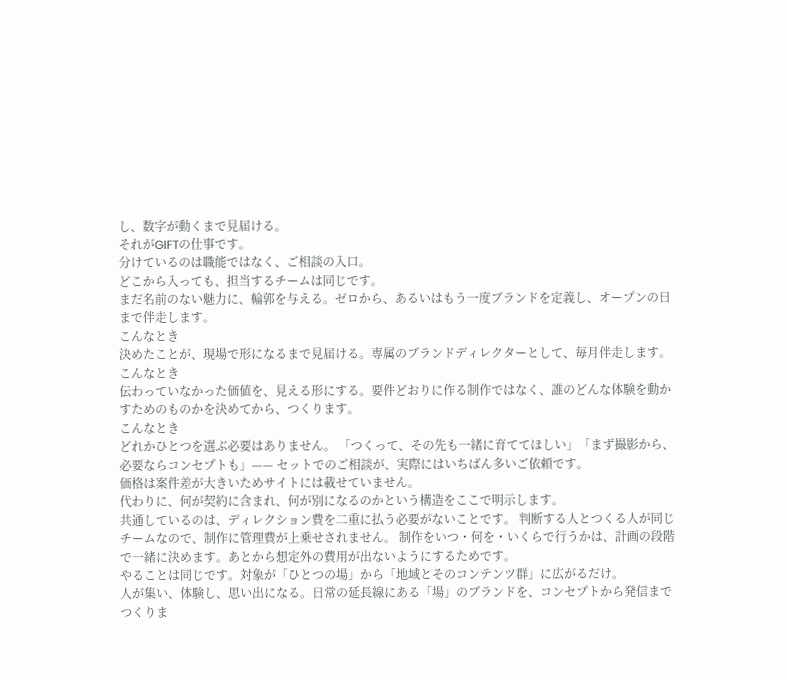し、数字が動くまで見届ける。
それがGIFTの仕事です。
分けているのは職能ではなく、ご相談の入口。
どこから入っても、担当するチームは同じです。
まだ名前のない魅力に、輪郭を与える。ゼロから、あるいはもう一度ブランドを定義し、オープンの日まで伴走します。
こんなとき
決めたことが、現場で形になるまで見届ける。専属のブランドディレクターとして、毎月伴走します。
こんなとき
伝わっていなかった価値を、見える形にする。要件どおりに作る制作ではなく、誰のどんな体験を動かすためのものかを決めてから、つくります。
こんなとき
どれかひとつを選ぶ必要はありません。 「つくって、その先も一緒に育ててほしい」「まず撮影から、必要ならコンセプトも」—— セットでのご相談が、実際にはいちばん多いご依頼です。
価格は案件差が大きいためサイトには載せていません。
代わりに、何が契約に含まれ、何が別になるのかという構造をここで明示します。
共通しているのは、ディレクション費を二重に払う必要がないことです。 判断する人とつくる人が同じチームなので、制作に管理費が上乗せされません。 制作をいつ・何を・いくらで行うかは、計画の段階で一緒に決めます。あとから想定外の費用が出ないようにするためです。
やることは同じです。対象が「ひとつの場」から「地域とそのコンテンツ群」に広がるだけ。
人が集い、体験し、思い出になる。日常の延長線にある「場」のブランドを、コンセプトから発信までつくりま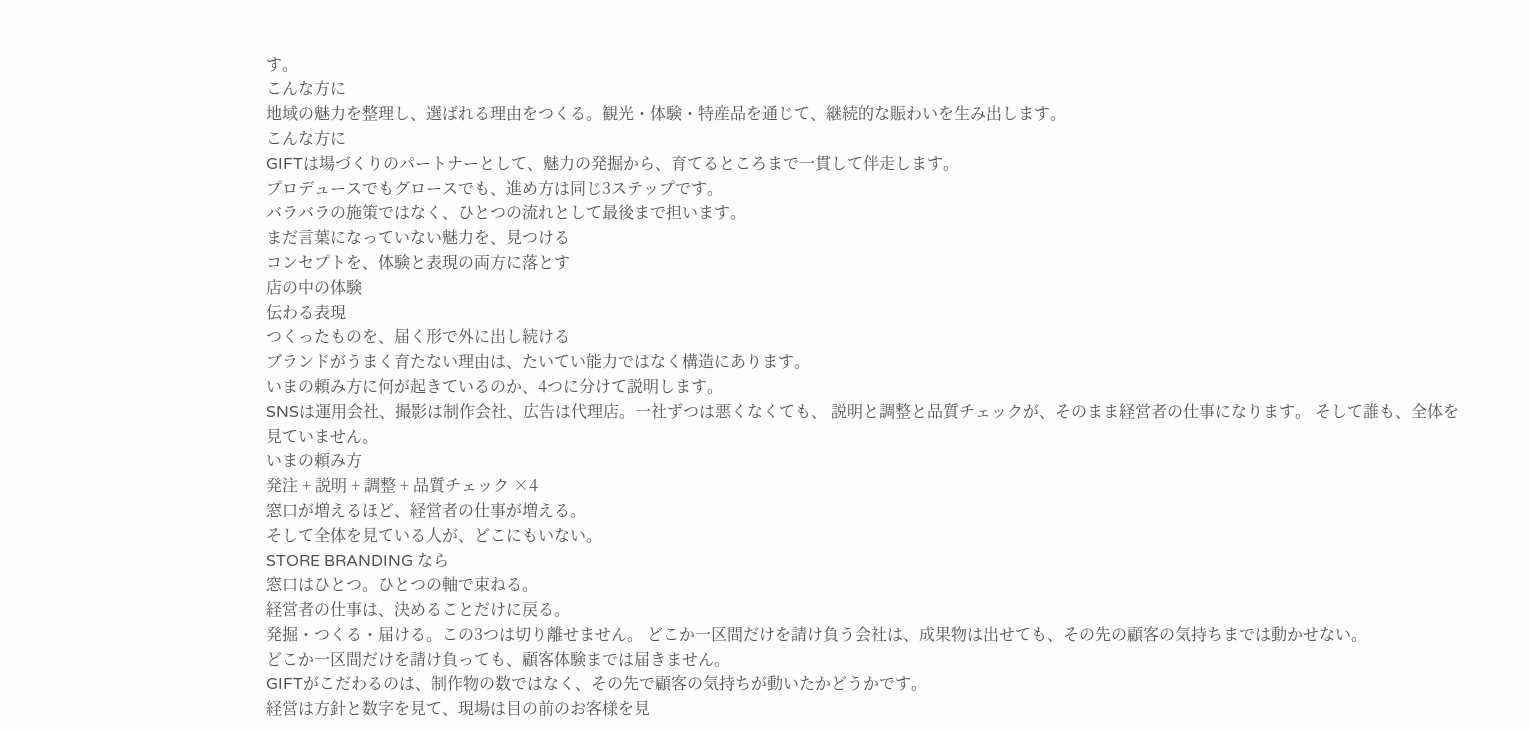す。
こんな方に
地域の魅力を整理し、選ばれる理由をつくる。観光・体験・特産品を通じて、継続的な賑わいを生み出します。
こんな方に
GIFTは場づくりのパートナーとして、魅力の発掘から、育てるところまで一貫して伴走します。
プロデュースでもグロースでも、進め方は同じ3ステップです。
バラバラの施策ではなく、ひとつの流れとして最後まで担います。
まだ言葉になっていない魅力を、見つける
コンセプトを、体験と表現の両方に落とす
店の中の体験
伝わる表現
つくったものを、届く形で外に出し続ける
ブランドがうまく育たない理由は、たいてい能力ではなく構造にあります。
いまの頼み方に何が起きているのか、4つに分けて説明します。
SNSは運用会社、撮影は制作会社、広告は代理店。一社ずつは悪くなくても、 説明と調整と品質チェックが、そのまま経営者の仕事になります。 そして誰も、全体を見ていません。
いまの頼み方
発注 + 説明 + 調整 + 品質チェック ×4
窓口が増えるほど、経営者の仕事が増える。
そして全体を見ている人が、どこにもいない。
STORE BRANDING なら
窓口はひとつ。ひとつの軸で束ねる。
経営者の仕事は、決めることだけに戻る。
発掘・つくる・届ける。この3つは切り離せません。 どこか一区間だけを請け負う会社は、成果物は出せても、その先の顧客の気持ちまでは動かせない。
どこか一区間だけを請け負っても、顧客体験までは届きません。
GIFTがこだわるのは、制作物の数ではなく、その先で顧客の気持ちが動いたかどうかです。
経営は方針と数字を見て、現場は目の前のお客様を見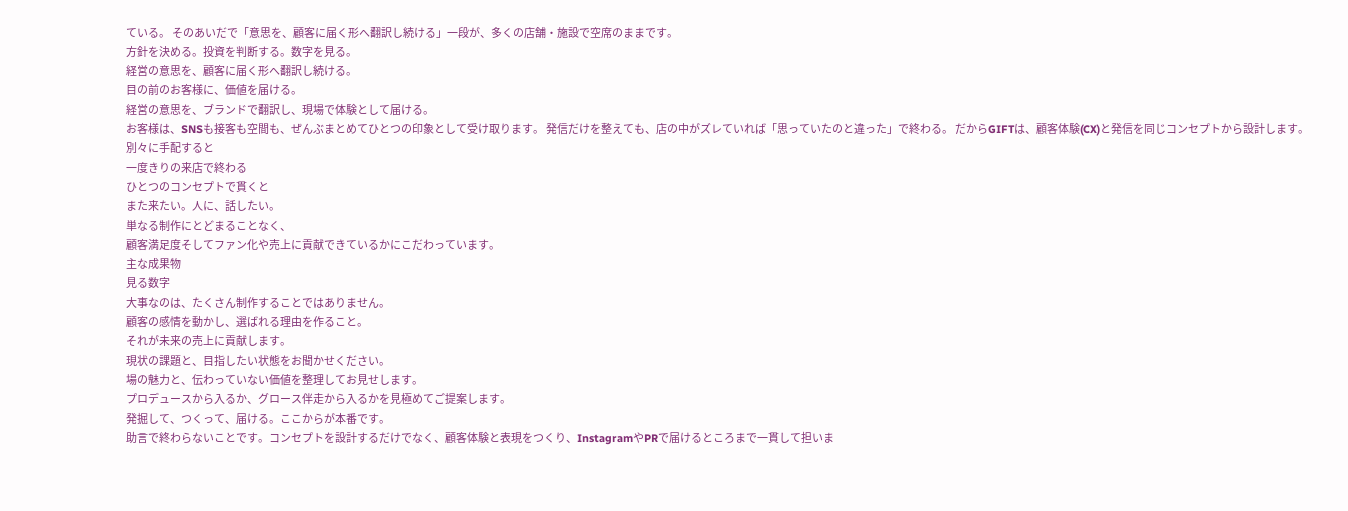ている。 そのあいだで「意思を、顧客に届く形へ翻訳し続ける」一段が、多くの店舗・施設で空席のままです。
方針を決める。投資を判断する。数字を見る。
経営の意思を、顧客に届く形へ翻訳し続ける。
目の前のお客様に、価値を届ける。
経営の意思を、ブランドで翻訳し、現場で体験として届ける。
お客様は、SNSも接客も空間も、ぜんぶまとめてひとつの印象として受け取ります。 発信だけを整えても、店の中がズレていれば「思っていたのと違った」で終わる。 だからGIFTは、顧客体験(CX)と発信を同じコンセプトから設計します。
別々に手配すると
一度きりの来店で終わる
ひとつのコンセプトで貫くと
また来たい。人に、話したい。
単なる制作にとどまることなく、
顧客満足度そしてファン化や売上に貢献できているかにこだわっています。
主な成果物
見る数字
大事なのは、たくさん制作することではありません。
顧客の感情を動かし、選ばれる理由を作ること。
それが未来の売上に貢献します。
現状の課題と、目指したい状態をお聞かせください。
場の魅力と、伝わっていない価値を整理してお見せします。
プロデュースから入るか、グロース伴走から入るかを見極めてご提案します。
発掘して、つくって、届ける。ここからが本番です。
助言で終わらないことです。コンセプトを設計するだけでなく、顧客体験と表現をつくり、InstagramやPRで届けるところまで一貫して担いま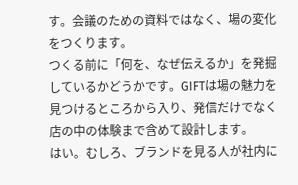す。会議のための資料ではなく、場の変化をつくります。
つくる前に「何を、なぜ伝えるか」を発掘しているかどうかです。GIFTは場の魅力を見つけるところから入り、発信だけでなく店の中の体験まで含めて設計します。
はい。むしろ、ブランドを見る人が社内に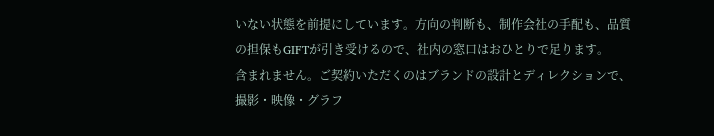いない状態を前提にしています。方向の判断も、制作会社の手配も、品質の担保もGIFTが引き受けるので、社内の窓口はおひとりで足ります。
含まれません。ご契約いただくのはブランドの設計とディレクションで、撮影・映像・グラフ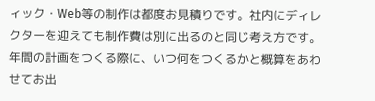ィック・Web等の制作は都度お見積りです。社内にディレクターを迎えても制作費は別に出るのと同じ考え方です。年間の計画をつくる際に、いつ何をつくるかと概算をあわせてお出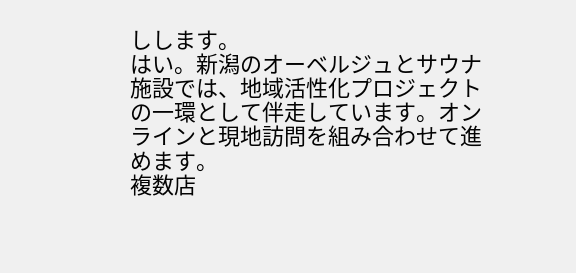しします。
はい。新潟のオーベルジュとサウナ施設では、地域活性化プロジェクトの一環として伴走しています。オンラインと現地訪問を組み合わせて進めます。
複数店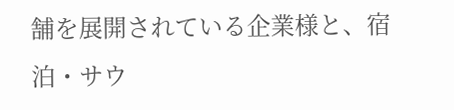舗を展開されている企業様と、宿泊・サウ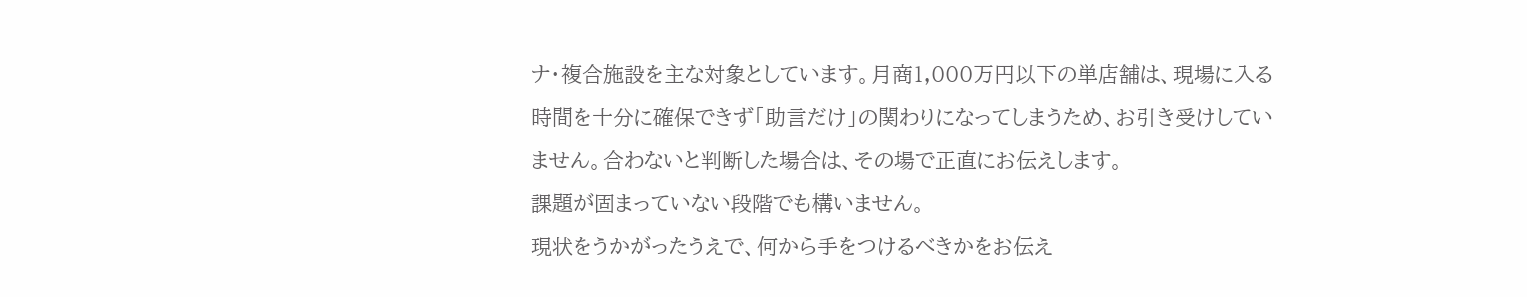ナ・複合施設を主な対象としています。月商1,000万円以下の単店舗は、現場に入る時間を十分に確保できず「助言だけ」の関わりになってしまうため、お引き受けしていません。合わないと判断した場合は、その場で正直にお伝えします。
課題が固まっていない段階でも構いません。
現状をうかがったうえで、何から手をつけるべきかをお伝え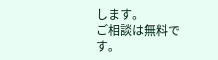します。
ご相談は無料です。